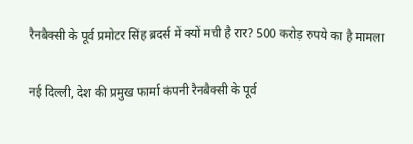रैनबैक्सी के पूर्व प्रमोटर सिंह ब्रदर्स में क्यों मची है रार? 500 करोड़ रुपये का है मामला

नई दिल्ली, देश की प्रमुख फार्मा कंपनी रैनबैक्सी के पूर्व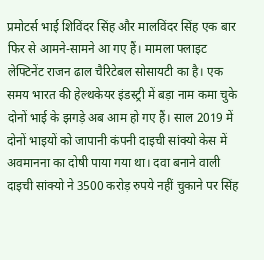प्रमोटर्स भाई शिविंदर सिंह और मालविंदर सिंह एक बार फिर से आमने-सामने आ गए हैं। मामला फ्लाइट लेफ्टिनेंट राजन ढाल चैरिटेबल सोसायटी का है। एक समय भारत की हेल्थकेयर इंडस्ट्री में बड़ा नाम कमा चुके दोनों भाई के झगड़े अब आम हो गए हैं। साल 2019 में दोनों भाइयों को जापानी कंपनी दाइची सांक्यो केस में अवमानना का दोषी पाया गया था। दवा बनाने वाली दाइची सांक्यो ने 3500 करोड़ रुपये नहीं चुकाने पर सिंह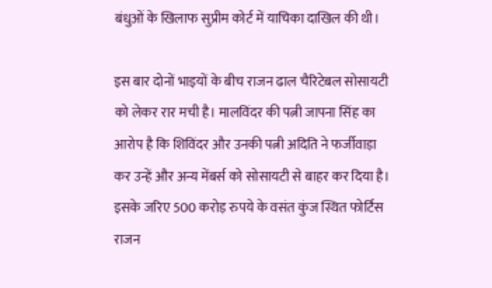बंधुओं के खिलाफ सुप्रीम कोर्ट में याचिका दाखिल की थी।

इस बार दोनों भाइयों के बीच राजन ढाल चैरिटेबल सोसायटी को लेकर रार मची है। मालविंदर की पत्नी जापना सिंह का आरोप है कि शिविंदर और उनकी पत्नी अदिति ने फर्जीवाड़ा कर उन्हें और अन्य मेंबर्स को सोसायटी से बाहर कर दिया है। इसके जरिए 500 करोड़ रुपये के वसंत कुंज स्थित फोर्टिस राजन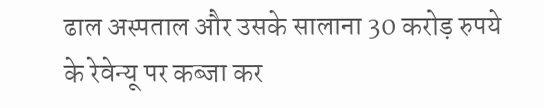ढाल अस्पताल और उसके सालाना 30 करोड़ रुपये के रेवेन्यू पर कब्जा कर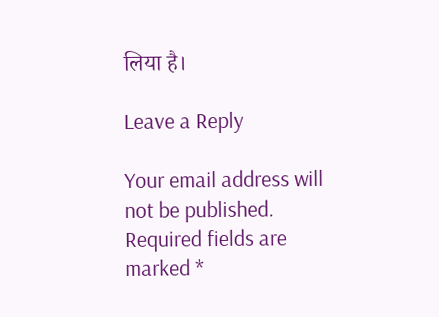लिया है।

Leave a Reply

Your email address will not be published. Required fields are marked *